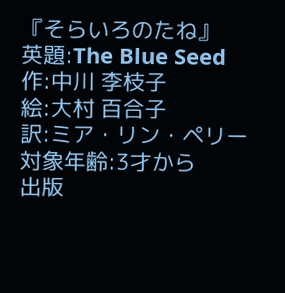『そらいろのたね』
英題:The Blue Seed
作:中川 李枝子
絵:大村 百合子
訳:ミア・リン・ペリー
対象年齢:3才から
出版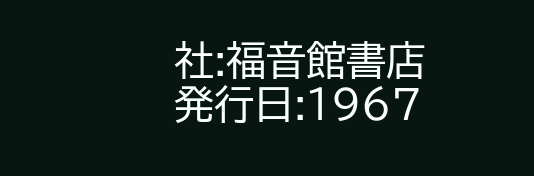社:福音館書店
発行日:1967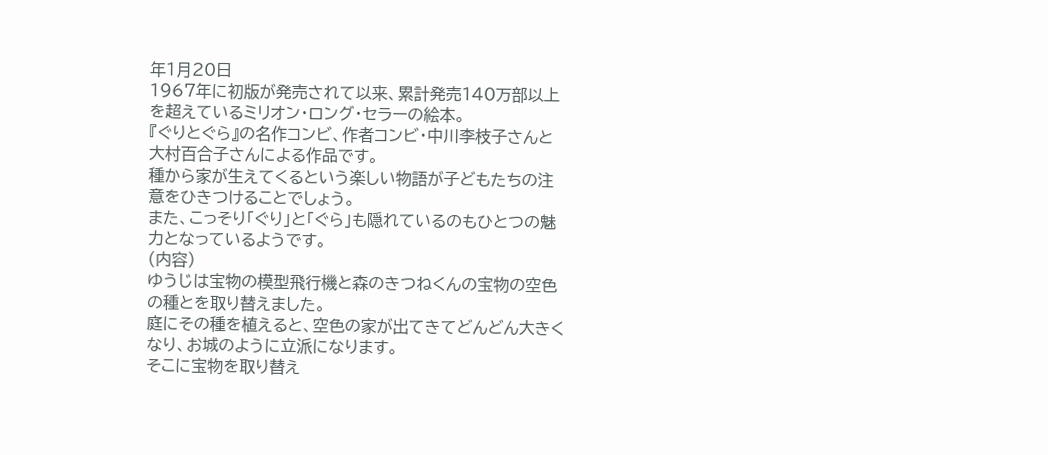年1月20日
1967年に初版が発売されて以来、累計発売140万部以上を超えているミリオン・ロング・セラーの絵本。
『ぐりとぐら』の名作コンビ、作者コンビ・中川李枝子さんと大村百合子さんによる作品です。
種から家が生えてくるという楽しい物語が子どもたちの注意をひきつけることでしょう。
また、こっそり「ぐり」と「ぐら」も隠れているのもひとつの魅力となっているようです。
(内容)
ゆうじは宝物の模型飛行機と森のきつねくんの宝物の空色の種とを取り替えました。
庭にその種を植えると、空色の家が出てきてどんどん大きくなり、お城のように立派になります。
そこに宝物を取り替え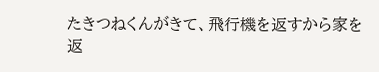たきつねくんがきて、飛行機を返すから家を返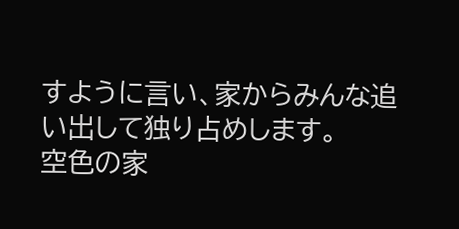すように言い、家からみんな追い出して独り占めします。
空色の家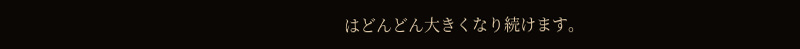はどんどん大きくなり続けます。